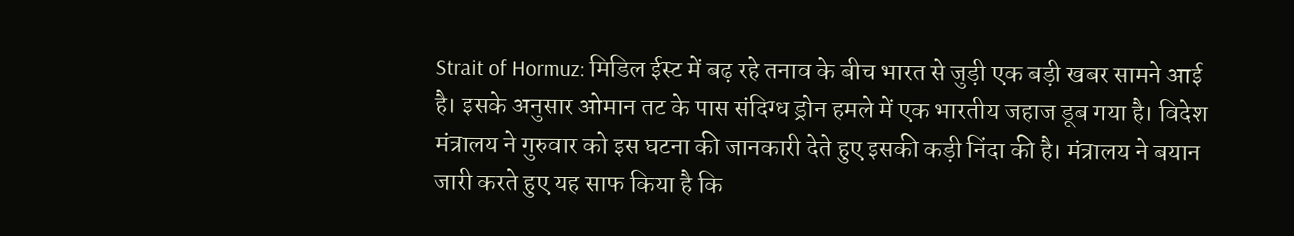Strait of Hormuz: मिडिल ईस्ट में बढ़ रहे तनाव के बीच भारत से जुड़ी एक बड़ी खबर सामने आई है। इसके अनुसार ओमान तट के पास संदिग्ध ड्रोन हमले में एक भारतीय जहाज डूब गया है। विदेश मंत्रालय ने गुरुवार को इस घटना की जानकारी देते हुए इसकी कड़ी निंदा की है। मंत्रालय ने बयान जारी करते हुए यह साफ किया है कि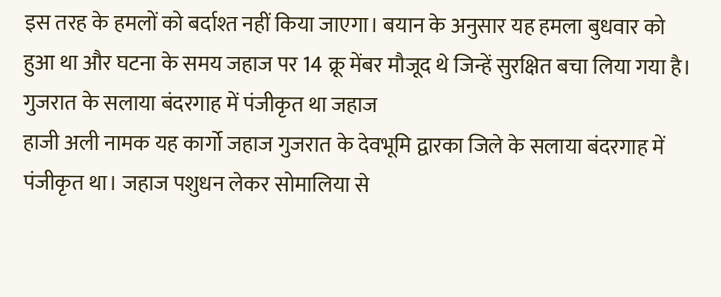इस तरह के हमलों को बर्दाश्त नहीं किया जाएगा। बयान के अनुसार यह हमला बुधवार को हुआ था और घटना के समय जहाज पर 14 क्रू मेंबर मौजूद थे जिन्हें सुरक्षित बचा लिया गया है।
गुजरात के सलाया बंदरगाह में पंजीकृत था जहाज
हाजी अली नामक यह कार्गो जहाज गुजरात के देवभूमि द्वारका जिले के सलाया बंदरगाह में पंजीकृत था। जहाज पशुधन लेकर सोमालिया से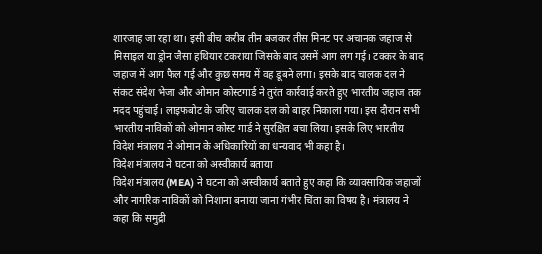शारजाह जा रहा था। इसी बीच करीब तीन बजकर तीस मिनट पर अचानक जहाज से मिसाइल या ड्रोन जैसा हथियार टकराया जिसके बाद उसमें आग लग गई। टक्कर के बाद जहाज में आग फैल गई और कुछ समय में वह डूबने लगा। इसके बाद चालक दल ने संकट संदेश भेजा और ओमान कोस्टगार्ड ने तुरंत कार्रवाई करते हुए भारतीय जहाज तक मदद पहुंचाई। लाइफबोट के जरिए चालक दल को बाहर निकाला गया। इस दौरान सभी भारतीय नाविकों को ओमान कोस्ट गार्ड ने सुरक्षित बचा लिया। इसके लिए भारतीय विदेश मंत्रालय ने ओमान के अधिकारियों का धन्यवाद भी कहा है।
विदेश मंत्रालय ने घटना को अस्वीकार्य बताया
विदेश मंत्रालय (MEA) ने घटना को अस्वीकार्य बताते हुए कहा कि व्यावसायिक जहाजों और नागरिक नाविकों को निशाना बनाया जाना गंभीर चिंता का विषय है। मंत्रालय ने कहा कि समुद्री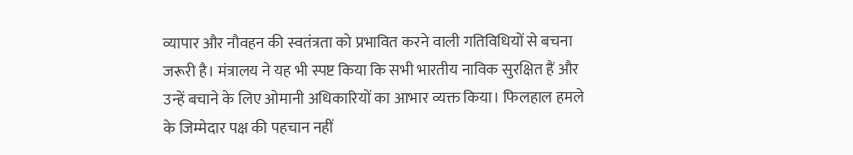व्यापार और नौवहन की स्वतंत्रता को प्रभावित करने वाली गतिविधियों से बचना जरूरी है। मंत्रालय ने यह भी स्पष्ट किया कि सभी भारतीय नाविक सुरक्षित हैं और उन्हें बचाने के लिए ओमानी अधिकारियों का आभार व्यक्त किया। फिलहाल हमले के जिम्मेदार पक्ष की पहचान नहीं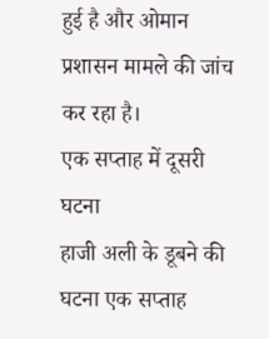हुई है और ओमान प्रशासन मामले की जांच कर रहा है।
एक सप्ताह में दूसरी घटना
हाजी अली के डूबने की घटना एक सप्ताह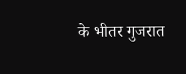के भीतर गुजरात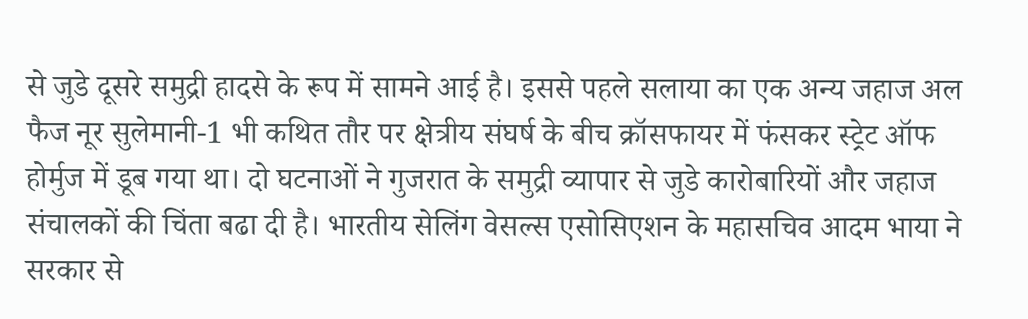से जुडे दूसरे समुद्री हादसे के रूप में सामने आई है। इससे पहले सलाया का एक अन्य जहाज अल फैज नूर सुलेमानी-1 भी कथित तौर पर क्षेत्रीय संघर्ष के बीच क्रॉसफायर में फंसकर स्ट्रेट ऑफ होर्मुज में डूब गया था। दो घटनाओं ने गुजरात के समुद्री व्यापार से जुडे कारोबारियों और जहाज संचालकों की चिंता बढा दी है। भारतीय सेलिंग वेसल्स एसोसिएशन के महासचिव आदम भाया ने सरकार से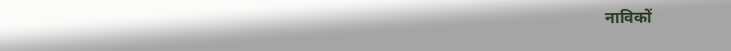नाविकों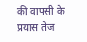की वापसी के प्रयास तेज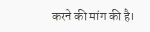करने की मांग की है।